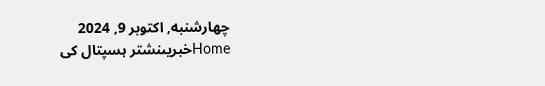چهارشنبه, اکتوبر 9, 2024
Homeخبریںنشتر ہسپتال کی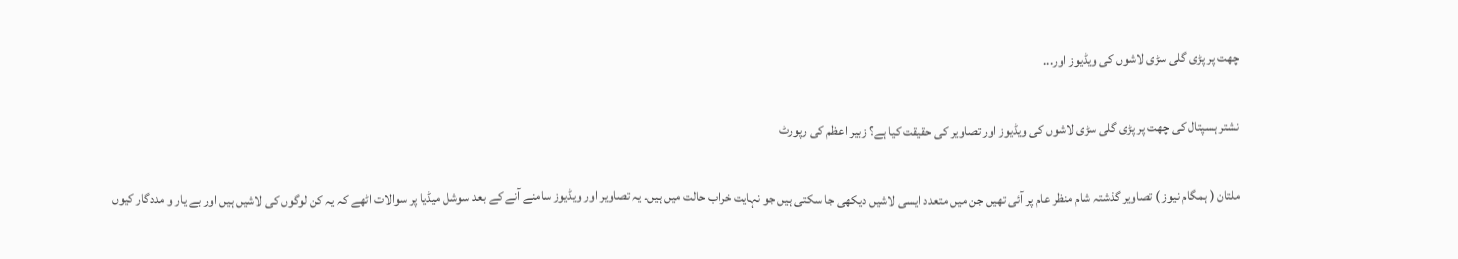چھت پر پڑی گلی سڑی لاشوں کی ویڈیوز اور...

نشتر ہسپتال کی چھت پر پڑی گلی سڑی لاشوں کی ویڈیوز اور تصاویر کی حقیقت کیا ہے؟ زبیر اعظم کی رپورٹ

ملتان ( ہمگام نیوز ) تصاویر گذشتہ شام منظر عام پر آئی تھیں جن میں متعدد ایسی لاشیں دیکھی جا سکتی ہیں جو نہایت خراب حالت میں ہیں۔ یہ تصاویر اور ویڈیوز سامنے آنے کے بعد سوشل میڈیا پر سوالات اٹھے کہ یہ کن لوگوں کی لاشیں ہیں اور بے یار و مددگار کیوں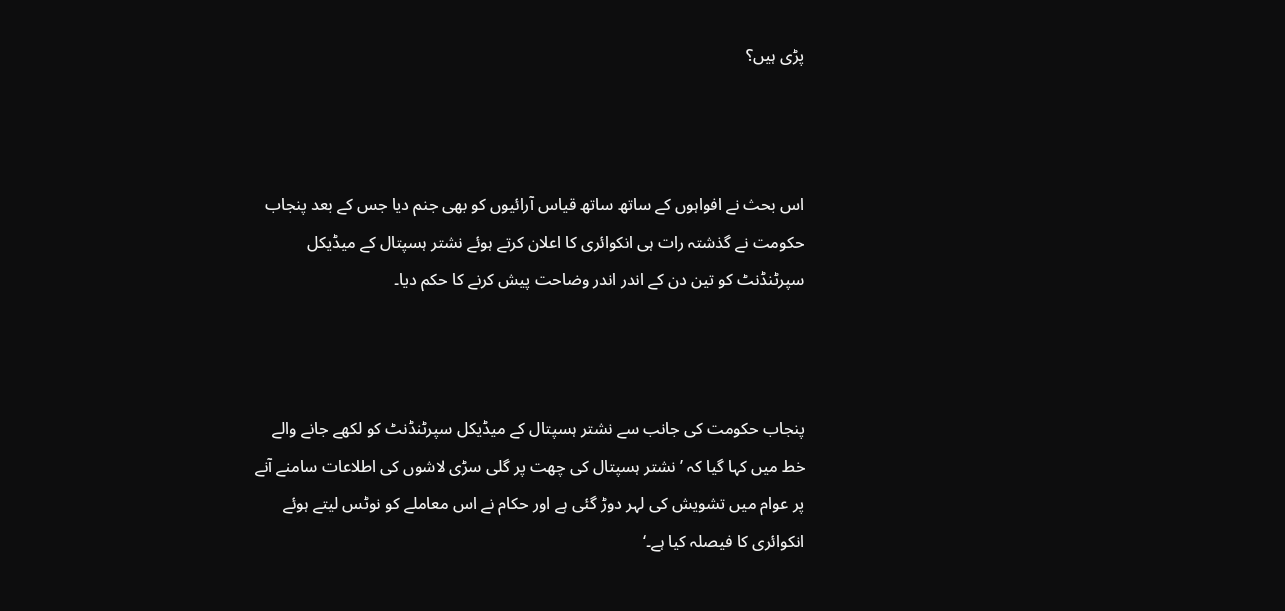پڑی ہیں؟



اس بحث نے افواہوں کے ساتھ ساتھ قیاس آرائیوں کو بھی جنم دیا جس کے بعد پنجاب حکومت نے گذشتہ رات ہی انکوائری کا اعلان کرتے ہوئے نشتر ہسپتال کے میڈیکل سپرٹنڈنٹ کو تین دن کے اندر اندر وضاحت پیش کرنے کا حکم دیا۔



پنجاب حکومت کی جانب سے نشتر ہسپتال کے میڈیکل سپرٹنڈنٹ کو لکھے جانے والے خط میں کہا گیا کہ ’نشتر ہسپتال کی چھت پر گلی سڑی لاشوں کی اطلاعات سامنے آنے پر عوام میں تشویش کی لہر دوڑ گئی ہے اور حکام نے اس معاملے کو نوٹس لیتے ہوئے انکوائری کا فیصلہ کیا ہے۔‘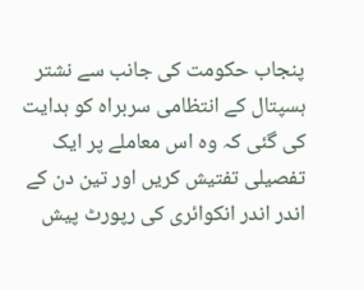پنجاب حکومت کی جانب سے نشتر ہسپتال کے انتظامی سربراہ کو ہدایت کی گئی کہ وہ اس معاملے پر ایک تفصیلی تفتیش کریں اور تین دن کے اندر اندر انکوائری کی رپورٹ پیش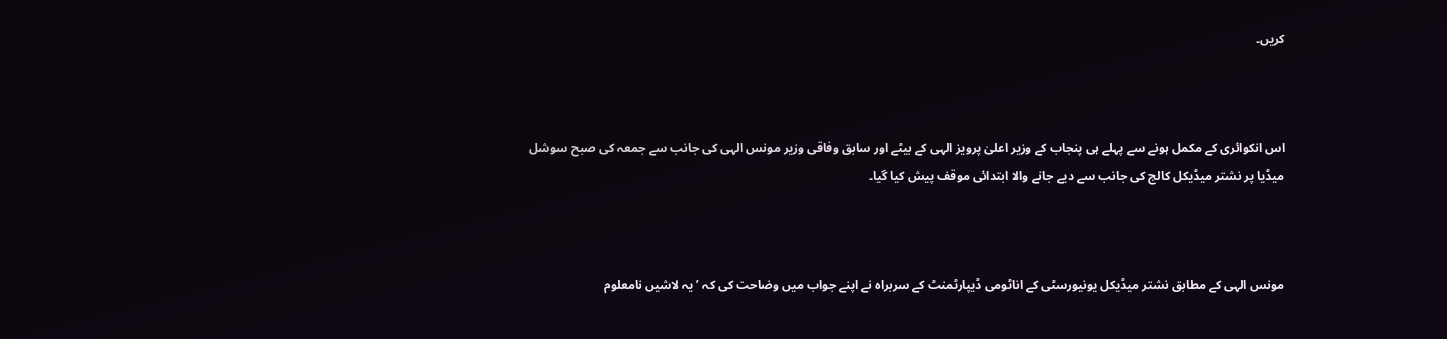کریں۔



اس انکوائری کے مکمل ہونے سے پہلے ہی پنجاب کے وزیر اعلیٰ پرویز الہی کے بیٹے اور سابق وفاقی وزیر مونس الہی کی جانب سے جمعہ کی صبح سوشل میڈیا پر نشتر میڈیکل کالج کی جانب سے دیے جانے والا ابتدائی موقف پیش کیا گیا۔



مونس الہی کے مطابق نشتر میڈیکل یونیورسٹی کے اناٹومی ڈیپارٹمنٹ کے سربراہ نے اپنے جواب میں وضاحت کی کہ ’یہ لاشیں نامعلوم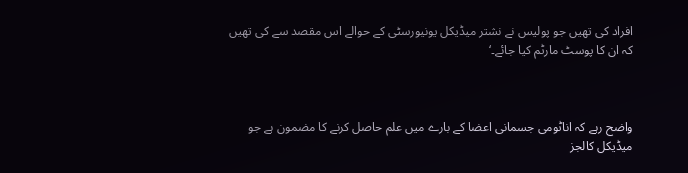افراد کی تھیں جو پولیس نے نشتر میڈیکل یونیورسٹی کے حوالے اس مقصد سے کی تھیں کہ ان کا پوسٹ مارٹم کیا جائے۔‘



واضح رہے کہ اناٹومی جسمانی اعضا کے بارے میں علم حاصل کرنے کا مضمون ہے جو میڈیکل کالجز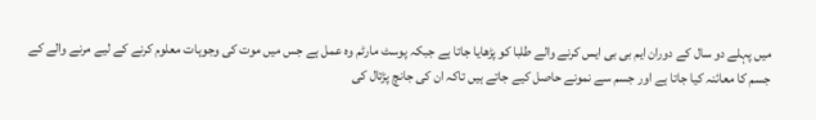میں پہلے دو سال کے دوران ایم بی بی ایس کرنے والے طلبا کو پڑھایا جاتا ہے جبکہ پوسٹ مارٹم وہ عمل ہے جس میں موت کی وجوہات معلوم کرنے کے لیے مرنے والے کے جسم کا معائنہ کیا جاتا ہے اور جسم سے نمونے حاصل کیے جاتے ہیں تاکہ ان کی جانچ پڑتال کی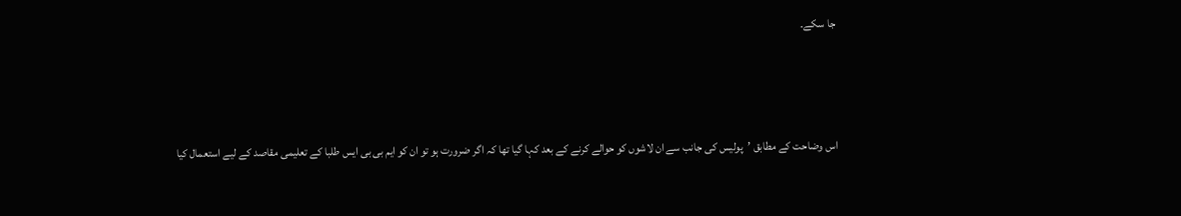جا سکے۔



اس وضاحت کے مطابق ’پولیس کی جانب سے ان لاشوں کو حوالے کرنے کے بعد کہا گیا تھا کہ اگر ضرورت ہو تو ان کو ایم بی بی ایس طلبا کے تعلیمی مقاصد کے لیے استعمال کیا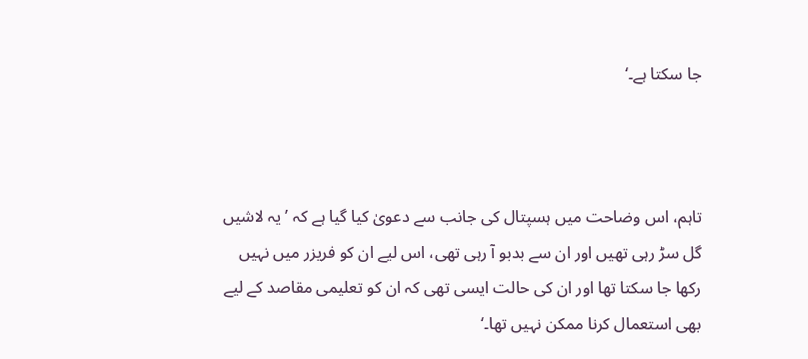جا سکتا ہے۔‘



تاہم، اس وضاحت میں ہسپتال کی جانب سے دعویٰ کیا گیا ہے کہ ’یہ لاشیں گل سڑ رہی تھیں اور ان سے بدبو آ رہی تھی، اس لیے ان کو فریزر میں نہیں رکھا جا سکتا تھا اور ان کی حالت ایسی تھی کہ ان کو تعلیمی مقاصد کے لیے بھی استعمال کرنا ممکن نہیں تھا۔‘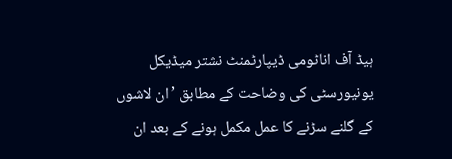ہیڈ آف اناٹومی ڈیپارٹمنٹ نشتر میڈیکل یونیورسٹی کی وضاحت کے مطابق ’ان لاشوں کے گلنے سڑنے کا عمل مکمل ہونے کے بعد ان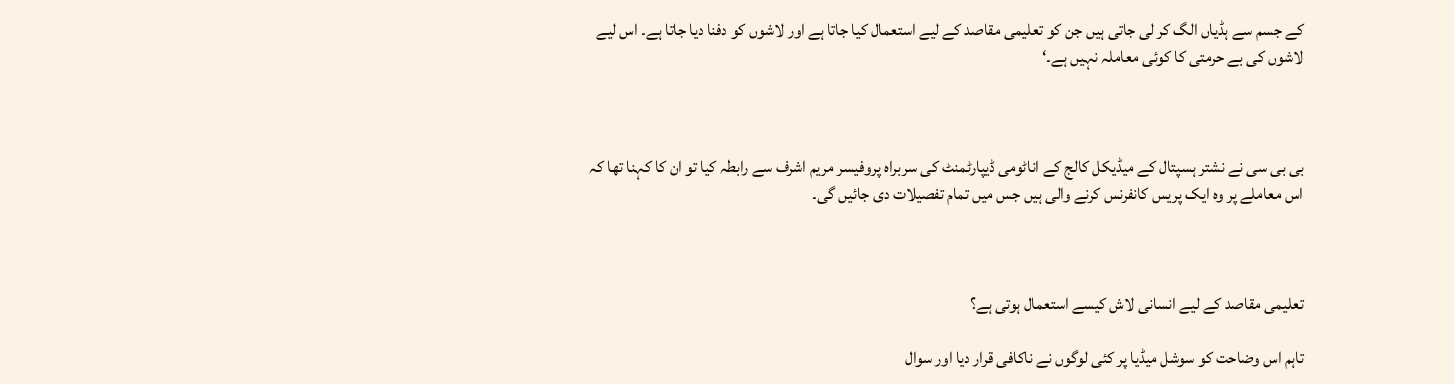کے جسم سے ہڈیاں الگ کر لی جاتی ہیں جن کو تعلیمی مقاصد کے لیے استعمال کیا جاتا ہے اور لاشوں کو دفنا دیا جاتا ہے۔ اس لیے لاشوں کی بے حرمتی کا کوئی معاملہ نہیں ہے۔‘



بی بی سی نے نشتر ہسپتال کے میڈیکل کالج کے اناٹومی ڈیپارٹمنٹ کی سربراہ پروفیسر مریم اشرف سے رابطہ کیا تو ان کا کہنا تھا کہ اس معاملے پر وہ ایک پریس کانفرنس کرنے والی ہیں جس میں تمام تفصیلات دی جائیں گی۔



تعلیمی مقاصد کے لیے انسانی لاش کیسے استعمال ہوتی ہے؟

تاہم اس وضاحت کو سوشل میڈیا پر کئی لوگوں نے ناکافی قرار دیا اور سوال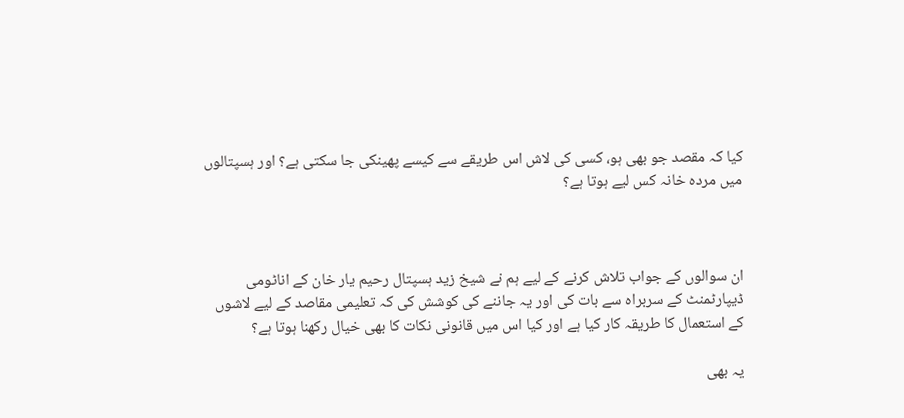کیا کہ مقصد جو بھی ہو، کسی کی لاش اس طریقے سے کیسے پھینکی جا سکتی ہے؟ اور ہسپتالوں میں مردہ خانہ کس لیے ہوتا ہے؟



ان سوالوں کے جواب تلاش کرنے کے لیے ہم نے شیخ زید ہسپتال رحیم یار خان کے اناٹومی ڈیپارٹمنٹ کے سربراہ سے بات کی اور یہ جاننے کی کوشش کی کہ تعلیمی مقاصد کے لیے لاشوں کے استعمال کا طریقہ کار کیا ہے اور کیا اس میں قانونی نکات کا بھی خیال رکھنا ہوتا ہے؟

یہ بھی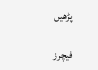پڑھیں

فیچرز